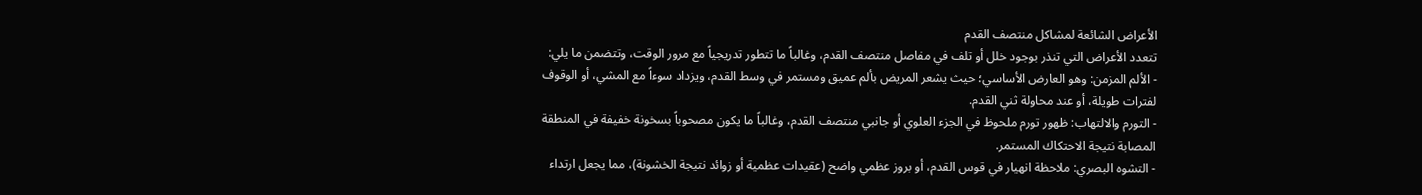الأعراض الشائعة لمشاكل منتصف القدم
تتعدد الأعراض التي تنذر بوجود خلل أو تلف في مفاصل منتصف القدم، وغالباً ما تتطور تدريجياً مع مرور الوقت، وتتضمن ما يلي:
- الألم المزمن: وهو العارض الأساسي؛ حيث يشعر المريض بألم عميق ومستمر في وسط القدم، ويزداد سوءاً مع المشي، أو الوقوف لفترات طويلة، أو عند محاولة ثني القدم.
- التورم والالتهاب: ظهور تورم ملحوظ في الجزء العلوي أو جانبي منتصف القدم، وغالباً ما يكون مصحوباً بسخونة خفيفة في المنطقة المصابة نتيجة الاحتكاك المستمر.
- التشوه البصري: ملاحظة انهيار في قوس القدم، أو بروز عظمي واضح (عقيدات عظمية أو زوائد نتيجة الخشونة)، مما يجعل ارتداء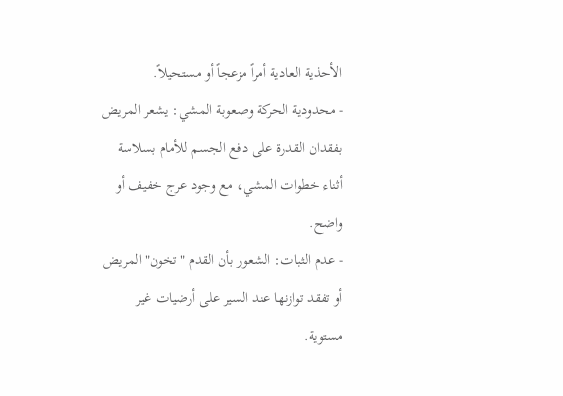الأحذية العادية أمراً مزعجاً أو مستحيلاً.
- محدودية الحركة وصعوبة المشي: يشعر المريض بفقدان القدرة على دفع الجسم للأمام بسلاسة أثناء خطوات المشي، مع وجود عرج خفيف أو واضح.
- عدم الثبات: الشعور بأن القدم "تخون" المريض أو تفقد توازنها عند السير على أرضيات غير مستوية.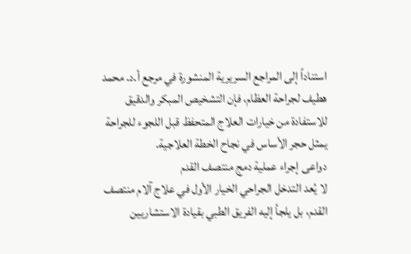استناداً إلى المراجع السريرية المنشورة في مرجع أ.د. محمد هطيف لجراحة العظام، فإن التشخيص المبكر والدقيق للاستفادة من خيارات العلاج المتحفظ قبل اللجوء للجراحة يمثل حجر الأساس في نجاح الخطة العلاجية.
دواعى إجراء عملية دمج منتصف القدم
لا يُعد التدخل الجراحي الخيار الأول في علاج آلام منتصف القدم، بل يلجأ إليه الفريق الطبي بقيادة الاستشاريين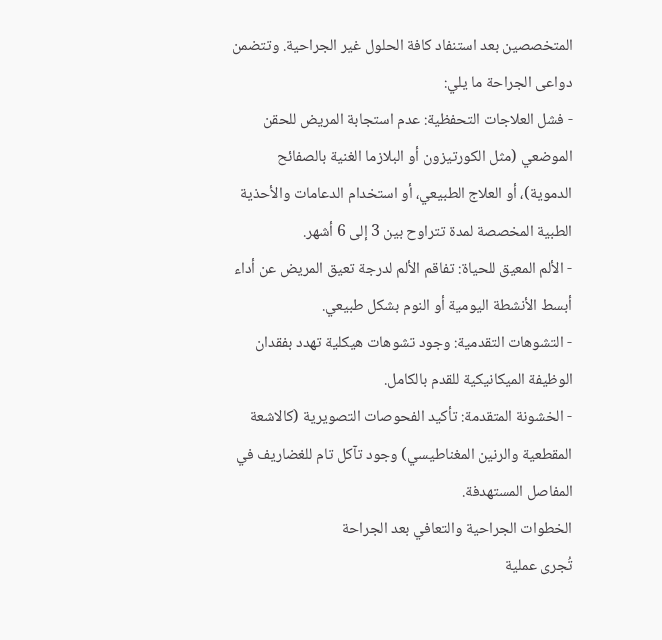المتخصصين بعد استنفاد كافة الحلول غير الجراحية. وتتضمن دواعى الجراحة ما يلي:
- فشل العلاجات التحفظية: عدم استجابة المريض للحقن الموضعي (مثل الكورتيزون أو البلازما الغنية بالصفائح الدموية)، أو العلاج الطبيعي، أو استخدام الدعامات والأحذية الطبية المخصصة لمدة تتراوح بين 3 إلى 6 أشهر.
- الألم المعيق للحياة: تفاقم الألم لدرجة تعيق المريض عن أداء أبسط الأنشطة اليومية أو النوم بشكل طبيعي.
- التشوهات التقدمية: وجود تشوهات هيكلية تهدد بفقدان الوظيفة الميكانيكية للقدم بالكامل.
- الخشونة المتقدمة: تأكيد الفحوصات التصويرية (كالاشعة المقطعية والرنين المغناطيسي) وجود تآكل تام للغضاريف في المفاصل المستهدفة.
الخطوات الجراحية والتعافي بعد الجراحة
تُجرى عملية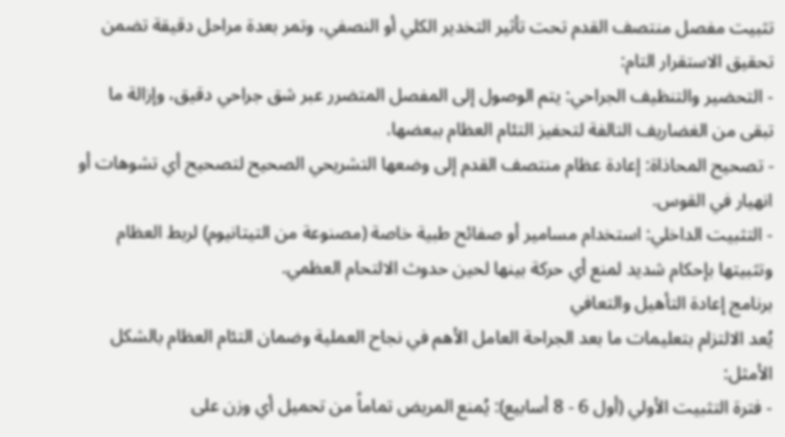تثبيت مفصل منتصف القدم تحت تأثير التخدير الكلي أو النصفي، وتمر بعدة مراحل دقيقة تضمن تحقيق الاستقرار التام:
- التحضير والتنظيف الجراحي: يتم الوصول إلى المفصل المتضرر عبر شق جراحي دقيق، وإزالة ما تبقى من الغضاريف التالفة لتحفيز التئام العظام ببعضها.
- تصحيح المحاذاة: إعادة عظام منتصف القدم إلى وضعها التشريحي الصحيح لتصحيح أي تشوهات أو انهيار في القوس.
- التثبيت الداخلي: استخدام مسامير أو صفائح طبية خاصة (مصنوعة من التيتانيوم) لربط العظام وتثبيتها بإحكام شديد لمنع أي حركة بينها لحين حدوث الالتحام العظمي.
برنامج إعادة التأهيل والتعافي
يُعد الالتزام بتعليمات ما بعد الجراحة العامل الأهم في نجاح العملية وضمان التئام العظام بالشكل الأمثل:
- فترة التثبيت الأولي (أول 6 - 8 أسابيع): يُمنع المريض تماماً من تحميل أي وزن على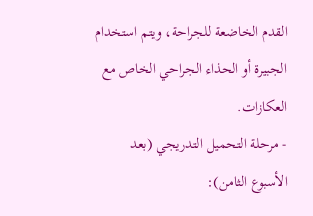القدم الخاضعة للجراحة، ويتم استخدام الجبيرة أو الحذاء الجراحي الخاص مع العكازات.
- مرحلة التحميل التدريجي (بعد الأسبوع الثامن):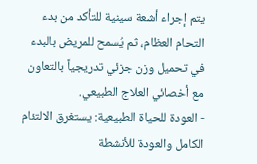يتم إجراء أشعة سينية للتأكد من بدء التحام العظام، ثم يُسمح للمريض بالبدء في تحميل وزن جزئي تدريجياً بالتعاون مع أخصائي العلاج الطبيعي.
- العودة للحياة الطبيعية: يستغرق الالتئام الكامل والعودة للأنشطة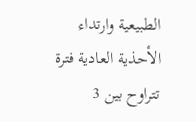الطبيعية وارتداء الأحذية العادية فترة تتراوح بين 3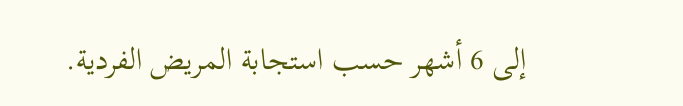إلى 6 أشهر حسب استجابة المريض الفردية.